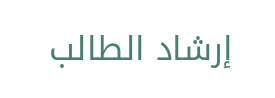إرشاد الطالب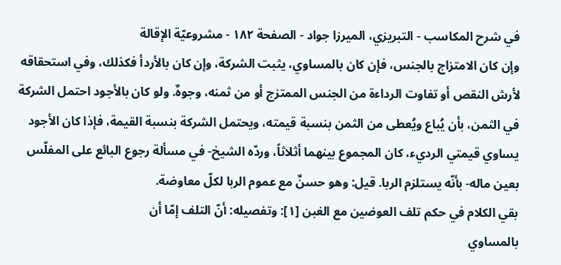في شرح المكاسب - التبريزي، الميرزا جواد - الصفحة ١٨٢ - مشروعيّة الإقالة
وإن كان الامتزاج بالجنس، فإن كان بالمساوي، يثبت الشركة، وإن كان بالأردأ فكذلك، وفي استحقاقه لأرش النقص أو تفاوت الرداءة من الجنس الممتزج أو من ثمنه، وجوهٌ. ولو كان بالأجود احتمل الشركة في الثمن، بأن يُباع ويُعطى من الثمن بنسبة قيمته، ويحتمل الشركة بنسبة القيمة، فإذا كان الأجود يساوي قيمتي الرديء، كان المجموع بينهما أثلاثاً، وردّه الشيخ- في مسألة رجوع البائع على المفلّس بعين ماله- بأنّه يستلزم الربا. قيل: وهو حسنٌ مع عموم الربا لكلّ معاوضة.
بقي الكلام في حكم تلف العوضين مع الغبن [١]: وتفصيله: أنّ التلف إمّا أن
بالمساوي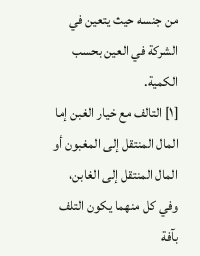من جنسه حيث يتعين في الشركة في العين بحسب الكمية.
[١] التالف مع خيار الغبن إما المال المنتقل إلى المغبون أو المال المنتقل إلى الغابن، وفي كل منهما يكون التلف بآفة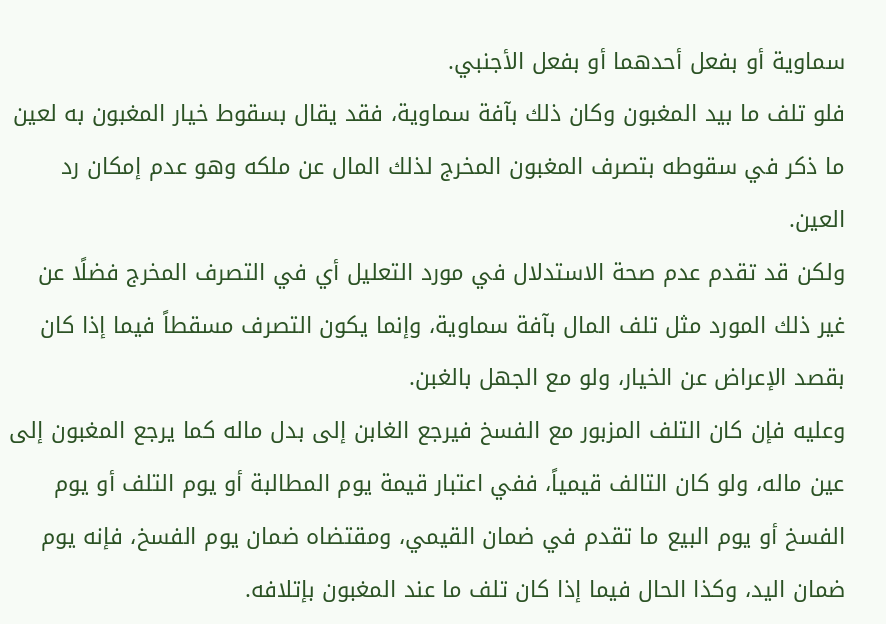سماوية أو بفعل أحدهما أو بفعل الأجنبي.
فلو تلف ما بيد المغبون وكان ذلك بآفة سماوية، فقد يقال بسقوط خيار المغبون به لعين ما ذكر في سقوطه بتصرف المغبون المخرج لذلك المال عن ملكه وهو عدم إمكان رد العين.
ولكن قد تقدم عدم صحة الاستدلال في مورد التعليل أي في التصرف المخرج فضلًا عن غير ذلك المورد مثل تلف المال بآفة سماوية، وإنما يكون التصرف مسقطاً فيما إذا كان بقصد الإعراض عن الخيار، ولو مع الجهل بالغبن.
وعليه فإن كان التلف المزبور مع الفسخ فيرجع الغابن إلى بدل ماله كما يرجع المغبون إلى عين ماله، ولو كان التالف قيمياً، ففي اعتبار قيمة يوم المطالبة أو يوم التلف أو يوم الفسخ أو يوم البيع ما تقدم في ضمان القيمي، ومقتضاه ضمان يوم الفسخ، فإنه يوم ضمان اليد، وكذا الحال فيما إذا كان تلف ما عند المغبون بإتلافه.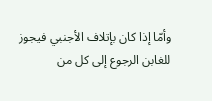وأمّا إذا كان بإتلاف الأجنبي فيجوز للغابن الرجوع إلى كل من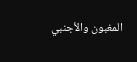المغبون والأجنبي